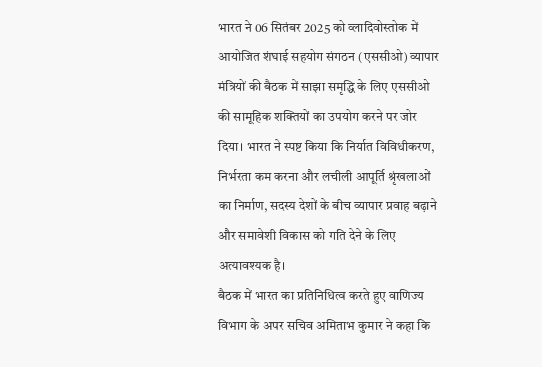भारत ने 06 सितंबर 2025 को व्लादिवोस्तोक में आयोजित शंघाई सहयोग संगठन (एससीओ) व्यापार मंत्रियों की बैठक में साझा समृद्धि के लिए एससीओ की सामूहिक शक्तियों का उपयोग करने पर जोर दिया। भारत ने स्पष्ट किया कि निर्यात विविधीकरण, निर्भरता कम करना और लचीली आपूर्ति श्रृंखलाओं का निर्माण, सदस्य देशों के बीच व्यापार प्रवाह बढ़ाने और समावेशी विकास को गति देने के लिए अत्यावश्यक है।
बैठक में भारत का प्रतिनिधित्व करते हुए वाणिज्य विभाग के अपर सचिव अमिताभ कुमार ने कहा कि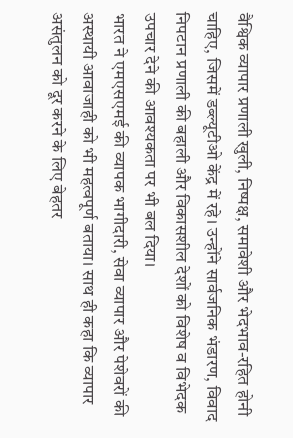वैश्विक व्यापार प्रणाली खुली, निष्पक्ष, समावेशी और भेदभाव-रहित होनी चाहिए, जिसमें डब्ल्यूटीओ केंद्र में रहे। उन्होंने सार्वजनिक भंडारण, विवाद निपटान प्रणाली की बहाली और विकासशील देशों को विशेष व विभेदक उपचार देने की आवश्यकता पर भी बल दिया।
भारत ने एमएसएमई की व्यापक भागीदारी, सेवा व्यापार और पेशेवरों की अस्थायी आवाजाही को भी महत्वपूर्ण बताया। साथ ही कहा कि व्यापार असंतुलन को दूर करने के लिए बेहतर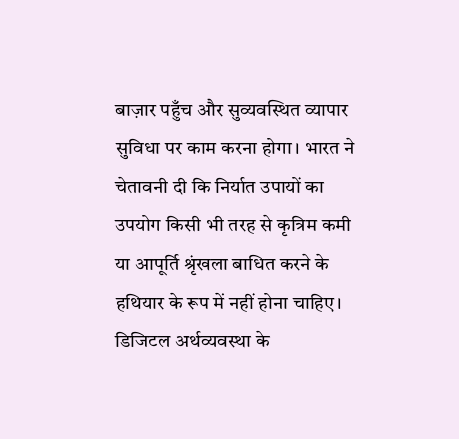बाज़ार पहुँच और सुव्यवस्थित व्यापार सुविधा पर काम करना होगा। भारत ने चेतावनी दी कि निर्यात उपायों का उपयोग किसी भी तरह से कृत्रिम कमी या आपूर्ति श्रृंखला बाधित करने के हथियार के रूप में नहीं होना चाहिए।
डिजिटल अर्थव्यवस्था के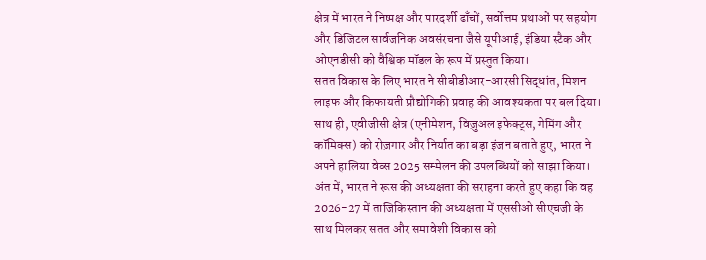क्षेत्र में भारत ने निष्पक्ष और पारदर्शी ढाँचों, सर्वोत्तम प्रथाओं पर सहयोग और डिजिटल सार्वजनिक अवसंरचना जैसे यूपीआई, इंडिया स्टैक और ओएनडीसी को वैश्विक मॉडल के रूप में प्रस्तुत किया।
सतत विकास के लिए भारत ने सीबीडीआर-आरसी सिद्धांत, मिशन लाइफ और किफायती प्रौद्योगिकी प्रवाह की आवश्यकता पर बल दिया। साथ ही, एवीजीसी क्षेत्र (एनीमेशन, विज़ुअल इफेक्ट्स, गेमिंग और कॉमिक्स) को रोज़गार और निर्यात का बड़ा इंजन बताते हुए, भारत ने अपने हालिया वेव्स 2025 सम्मेलन की उपलब्धियों को साझा किया।
अंत में, भारत ने रूस की अध्यक्षता की सराहना करते हुए कहा कि वह 2026-27 में ताजिकिस्तान की अध्यक्षता में एससीओ सीएचजी के साथ मिलकर सतत और समावेशी विकास को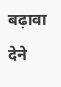बढ़ावा देने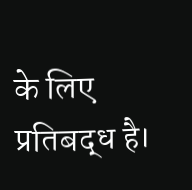के लिए प्रतिबद्ध है।